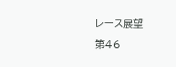レース展望
第46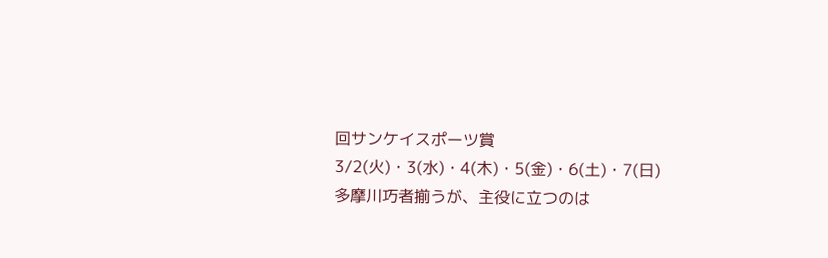回サンケイスポーツ賞
3/2(火)・3(水)・4(木)・5(金)・6(土)・7(日)
多摩川巧者揃うが、主役に立つのは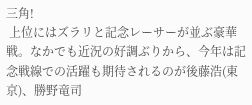三角!
 上位にはズラリと記念レーサーが並ぶ豪華戦。なかでも近況の好調ぶりから、今年は記念戦線での活躍も期待されるのが後藤浩(東京)、勝野竜司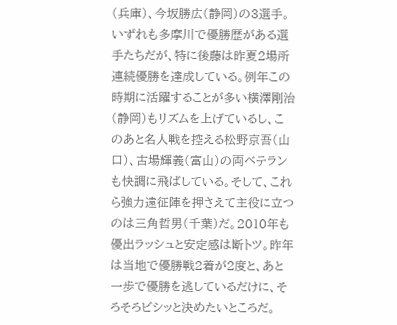(兵庫)、今坂勝広(静岡)の3選手。いずれも多摩川で優勝歴がある選手たちだが、特に後藤は昨夏2場所連続優勝を達成している。例年この時期に活躍することが多い横澤剛治(静岡)もリズムを上げているし、このあと名人戦を控える松野京吾(山口)、古場輝義(富山)の両ベテランも快調に飛ばしている。そして、これら強力遠征陣を押さえて主役に立つのは三角哲男(千葉)だ。2010年も優出ラッシュと安定感は断トツ。昨年は当地で優勝戦2着が2度と、あと一歩で優勝を逃しているだけに、そろそろビシッと決めたいところだ。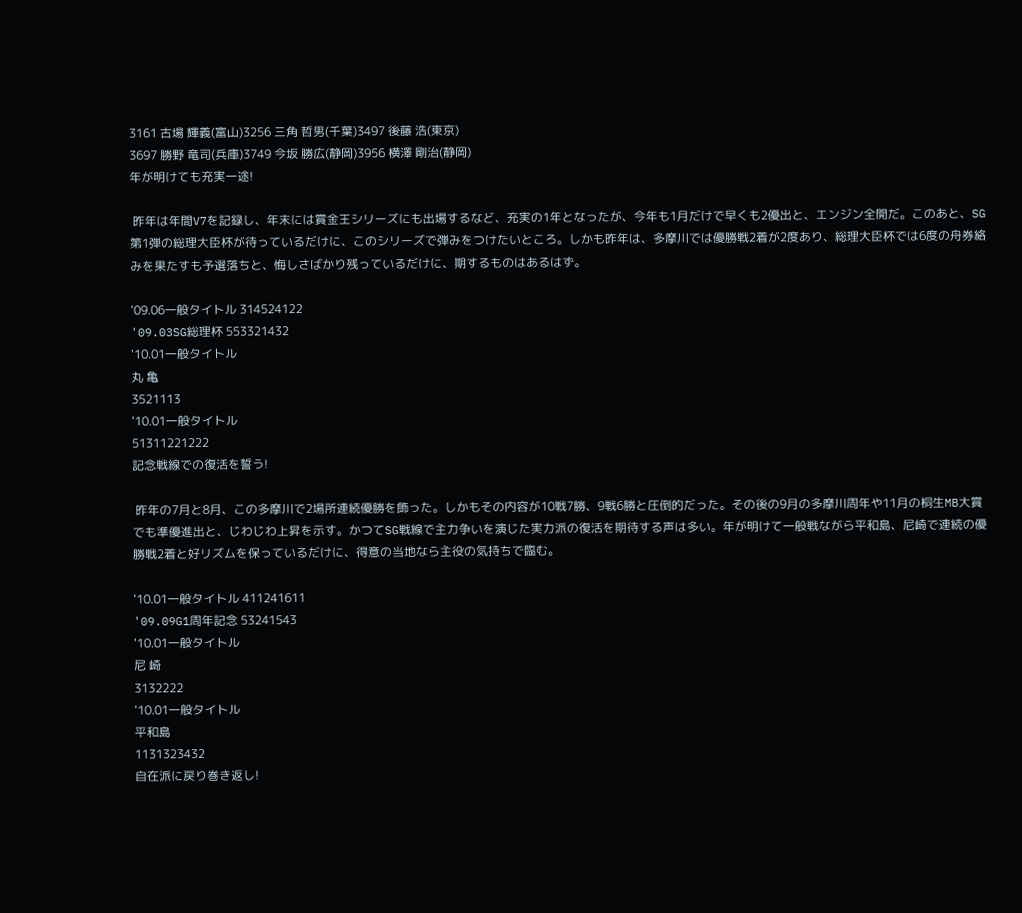3161 古場 輝義(富山)3256 三角 哲男(千葉)3497 後藤 浩(東京)
3697 勝野 竜司(兵庫)3749 今坂 勝広(静岡)3956 横澤 剛治(静岡)
年が明けても充実一途!

 昨年は年間V7を記録し、年末には賞金王シリーズにも出場するなど、充実の1年となったが、今年も1月だけで早くも2優出と、エンジン全開だ。このあと、SG第1弾の総理大臣杯が待っているだけに、このシリーズで弾みをつけたいところ。しかも昨年は、多摩川では優勝戦2着が2度あり、総理大臣杯では6度の舟券絡みを果たすも予選落ちと、悔しさばかり残っているだけに、期するものはあるはず。

'09.06一般タイトル 314524122
'09.03SG総理杯 553321432
'10.01一般タイトル
丸 亀
3521113
'10.01一般タイトル
51311221222
記念戦線での復活を誓う!

 昨年の7月と8月、この多摩川で2場所連続優勝を飾った。しかもその内容が10戦7勝、9戦6勝と圧倒的だった。その後の9月の多摩川周年や11月の桐生MB大賞でも準優進出と、じわじわ上昇を示す。かつてSG戦線で主力争いを演じた実力派の復活を期待する声は多い。年が明けて一般戦ながら平和島、尼崎で連続の優勝戦2着と好リズムを保っているだけに、得意の当地なら主役の気持ちで臨む。

'10.01一般タイトル 411241611
'09.09G1周年記念 53241543
'10.01一般タイトル
尼 崎
3132222
'10.01一般タイトル
平和島
1131323432
自在派に戻り巻き返し!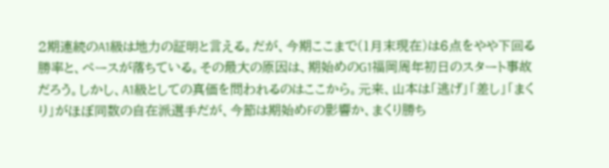2期連続のA1級は地力の証明と言える。だが、今期ここまで(1月末現在)は6点をやや下回る勝率と、ペースが落ちている。その最大の原因は、期始めのG1福岡周年初日のスタート事故だろう。しかし、A1級としての真価を問われるのはここから。元来、山本は「逃げ」「差し」「まくり」がほぼ同数の自在派選手だが、今節は期始めFの影響か、まくり勝ち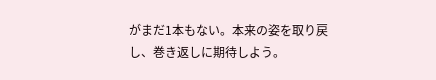がまだ1本もない。本来の姿を取り戻し、巻き返しに期待しよう。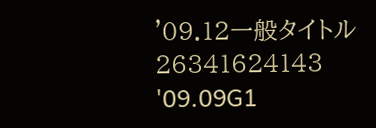'09.12一般タイトル 26341624143
'09.09G1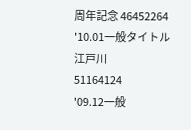周年記念 46452264
'10.01一般タイトル
江戸川
51164124
'09.12一般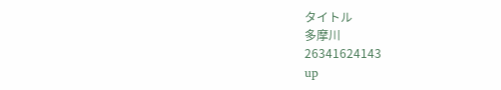タイトル
多摩川
26341624143
up